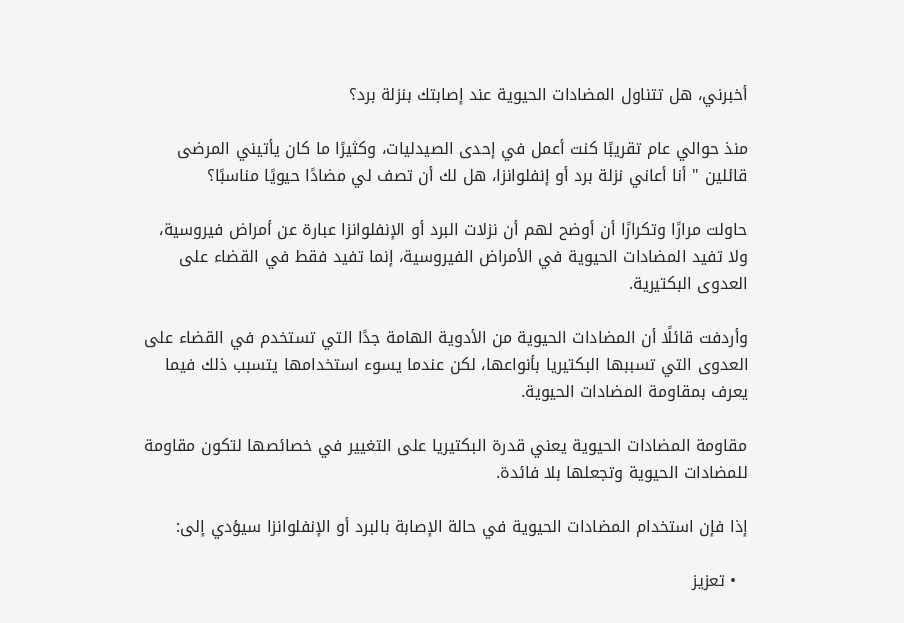أخبرني، هل تتناول المضادات الحيوية عند إصابتك بنزلة برد؟

منذ حوالي عام تقريبًا كنت أعمل في إحدى الصيدليات، وكثيرًا ما كان يأتيني المرضى قائلين " أنا أعاني نزلة برد أو إنفلوانزا، هل لك أن تصف لي مضادًا حيويًا مناسبًا؟

حاولت مرارًا وتكرارًا أن أوضح لهم أن نزلات البرد أو الإنفلوانزا عبارة عن أمراض فيروسية، ولا تفيد المضادات الحيوية في الأمراض الفيروسية، إنما تفيد فقط في القضاء على العدوى البكتيرية.

وأردفت قائلًا أن المضادات الحيوية من الأدوية الهامة جدًا التي تستخدم في القضاء على العدوى التي تسببها البكتيريا بأنواعها، لكن عندما يسوء استخدامها يتسبب ذلك فيما يعرف بمقاومة المضادات الحيوية.

مقاومة المضادات الحيوية يعني قدرة البكتيريا على التغيير في خصائصها لتكون مقاومة للمضادات الحيوية وتجعلها بلا فائدة.

إذا فإن استخدام المضادات الحيوية في حالة الإصابة بالبرد أو الإنفلوانزا سيؤدي إلى:

  • تعزيز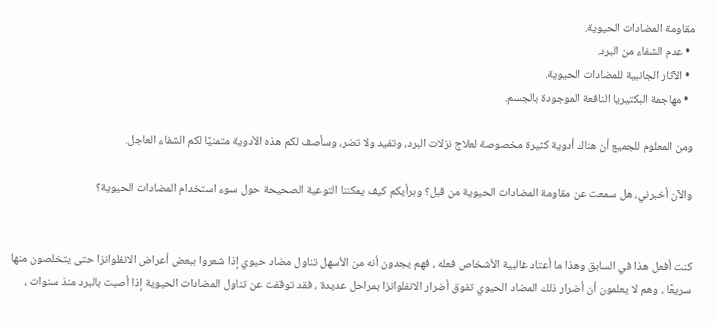مقاومة المضادات الحيوية.
  • عدم الشفاء من البرد.
  • الآثار الجانبية للمضادات الحيوية.
  • مهاجمة البكتيريا النافعة الموجودة بالجسم.

ومن المعلوم للجميع أن هناك أدوية كثيرة مخصوصة لعلاج نزلات البرد، وتفيد ولا تضر، وسأصف لكم هذه الأدوية متمنيًا لكم الشفاء العاجل.

والآن أخبرني، هل سمعت عن مقاومة المضادات الحيوية من قبل؟ وبرأيكم كيف يمكننا التوعية الصحيحة حول سوء استخدام المضادات الحيوية؟


كنت أفعل هذا في السابق وهذا ما أعتاد غالبية الأشخاص فعله ، فهم يجدون أنه من الأسهل تناول مضاد حيوي إذا شعروا ببعض أعراض الانفلوانزا حتى يتخلصون منها سريعًا ، وهم لا يعلمون أن أضرار ذلك المضاد الحيوي تفوق أضرار الانفلوانزا بمراحل عديدة ، فقد توقفت عن تناول المضادات الحيوية إذا أصبت بالبرد منذ سنوات ،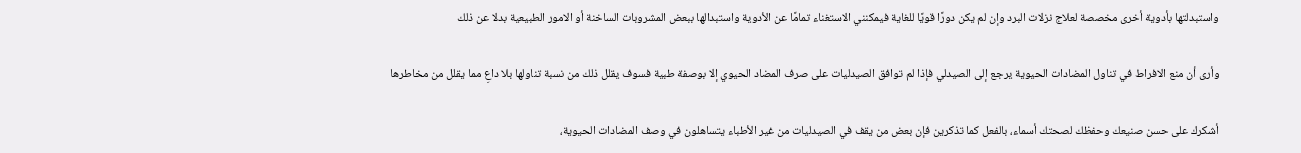واستبدلتها بأدوية أخرى مخصصة لعلاج نزلات البرد وإن لم يكن دورًا قويًا للغاية فيمكنني الاستغناء تمامًا عن الأدوية واستبدالها ببعض المشروبات الساخنة أو الامور الطبيعية بدلا عن ذلك

وأرى أن منع الافراط في تناول المضادات الحيوية يرجع إلى الصيدلي فإذا لم توافق الصيدليات على صرف المضاد الحيوي إلا بوصفة طبية فسوف يقلل ذلك من نسبة تناولها بلا داعِ مما يقلل من مخاطرها

أشكرك على حسن صنيعك وحفظك لصحتك أسماء، بالفعل كما تذكرين فإن بعض من يقف في الصيدليات من غير الأطباء يتساهلون في وصف المضادات الحيوية،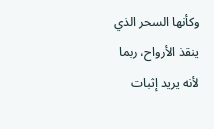وكأنها السحر الذي ينقذ الأرواح، ربما لأنه يريد إثبات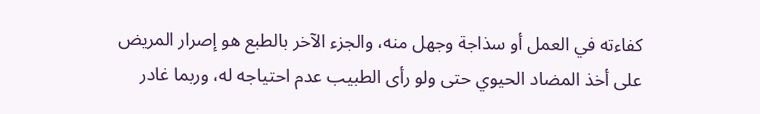كفاءته في العمل أو سذاجة وجهل منه، والجزء الآخر بالطبع هو إصرار المريض على أخذ المضاد الحيوي حتى ولو رأى الطبيب عدم احتياجه له، وربما غادر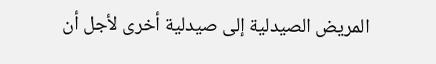المريض الصيدلية إلى صيدلية أخرى لأجل أن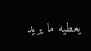يعطيه ما يريد